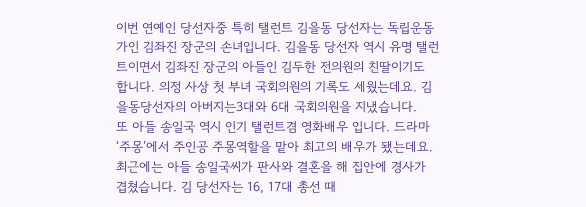이번 연예인 당선자중 특히 탤런트 김을동 당선자는 독립운동가인 김좌진 장군의 손녀입니다. 김을동 당선자 역시 유명 탤런트이면서 김좌진 장군의 아들인 김두한 전의원의 친딸이기도 합니다. 의정 사상 첫 부녀 국회의원의 기록도 세웠는데요. 김을동당선자의 아버지는3대와 6대 국회의원을 지냈습니다.
또 아들 송일국 역시 인기 탤런트겸 영화배우 입니다. 드라마 ‘주몽’에서 주인공 주몽역할을 맡아 최고의 배우가 됐는데요. 최근에는 아들 송일국씨가 판사와 결혼을 해 집안에 경사가 겹쳤습니다. 김 당선자는 16, 17대 총선 때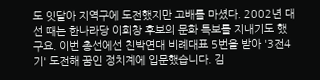도 잇달아 지역구에 도전했지만 고배를 마셨다. 2002년 대선 때는 한나라당 이회창 후보의 문화 특보를 지내기도 했구요. 이번 총선에선 친박연대 비례대표 5번을 받아 '3전4기' 도전해 꿈인 정치계에 입문했습니다. 김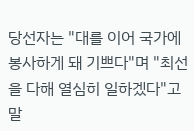당선자는 "대를 이어 국가에 봉사하게 돼 기쁘다"며 "최선을 다해 열심히 일하겠다"고 말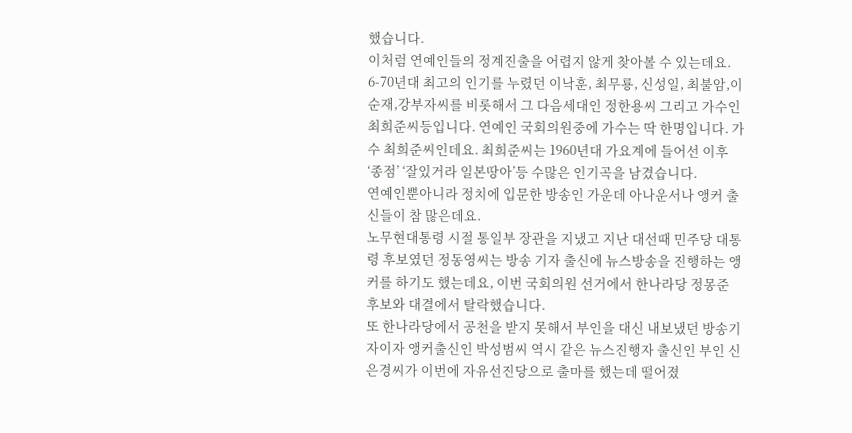했습니다.
이처럼 연예인들의 정계진출을 어렵지 않게 찾아볼 수 있는데요. 6-70년대 최고의 인기를 누렸던 이낙훈, 최무룡, 신성일, 최불암,이순재,강부자씨를 비롯해서 그 다음세대인 정한용씨 그리고 가수인 최희준씨등입니다. 연예인 국회의원중에 가수는 딱 한명입니다. 가수 최희준씨인데요. 최희준씨는 1960년대 가요계에 들어선 이후 ‘종점’ ‘잘있거라 일본땅아’등 수많은 인기곡을 남겼습니다.
연예인뿐아니라 정치에 입문한 방송인 가운데 아나운서나 앵커 출신들이 참 많은데요.
노무현대통령 시절 통일부 장관을 지냈고 지난 대선때 민주당 대통령 후보였던 정동영씨는 방송 기자 출신에 뉴스방송을 진행하는 앵커를 하기도 했는데요, 이번 국회의원 선거에서 한나라당 정몽준 후보와 대결에서 탈락했습니다.
또 한나라당에서 공천을 받지 못해서 부인을 대신 내보냈던 방송기자이자 앵커출신인 박성범씨 역시 같은 뉴스진행자 출신인 부인 신은경씨가 이번에 자유선진당으로 출마를 했는데 떨어졌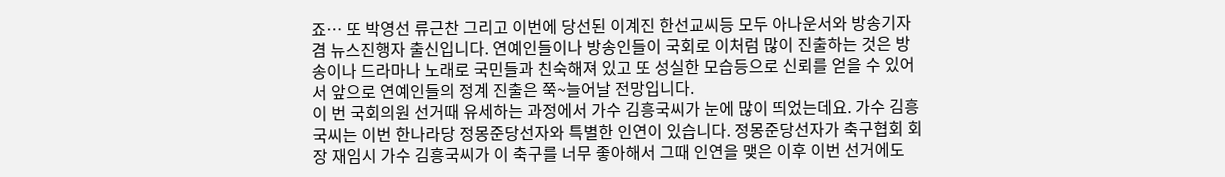죠… 또 박영선 류근찬 그리고 이번에 당선된 이계진 한선교씨등 모두 아나운서와 방송기자겸 뉴스진행자 출신입니다. 연예인들이나 방송인들이 국회로 이처럼 많이 진출하는 것은 방송이나 드라마나 노래로 국민들과 친숙해져 있고 또 성실한 모습등으로 신뢰를 얻을 수 있어서 앞으로 연예인들의 정계 진출은 쭉~늘어날 전망입니다.
이 번 국회의원 선거때 유세하는 과정에서 가수 김흥국씨가 눈에 많이 띄었는데요. 가수 김흥국씨는 이번 한나라당 정몽준당선자와 특별한 인연이 있습니다. 정몽준당선자가 축구협회 회장 재임시 가수 김흥국씨가 이 축구를 너무 좋아해서 그때 인연을 맺은 이후 이번 선거에도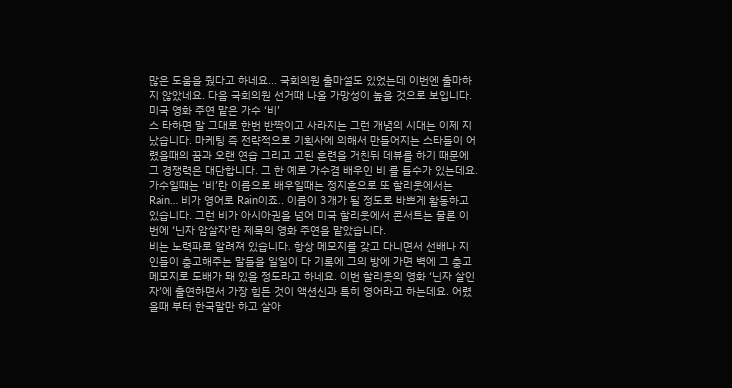많은 도움을 줬다고 하네요… 국회의원 출마설도 있었는데 이번엔 출마하지 않았네요. 다음 국회의원 선거때 나올 가망성이 높을 것으로 보입니다.
미국 영화 주연 맡은 가수 ‘비’
스 타하면 말 그대로 한번 반짝이고 사라지는 그런 개념의 시대는 이제 지났습니다. 마케팅 즉 전략적으로 기획사에 의해서 만들어지는 스타들이 어렸을때의 꿈과 오랜 연습 그리고 고된 훈련을 거친뒤 데뷰를 하기 때문에 그 경쟁력은 대단합니다. 그 한 예로 가수겸 배우인 비 를 들수가 있는데요. 가수일때는 ‘비’란 이름으로 배우일때는 정지훈으로 또 할리웃에서는 Rain… 비가 영어로 Rain이죠.. 이름이 3개가 될 정도로 바쁘게 활동하고 있습니다. 그런 비가 아시아권을 넘어 미국 할리웃에서 콘서트는 물론 이번에 ‘닌자 암살자’란 제목의 영화 주연을 맡았습니다.
비는 노력파로 알려져 있습니다. 항상 메모지를 갖고 다니면서 선배나 지인들이 충고해주는 말들을 일일이 다 기록에 그의 방에 가면 벽에 그 충고 메모지로 도배가 돼 있을 정도라고 하네요. 이번 할리웃의 영화 ‘닌자 살인자’에 출연하면서 가장 힘든 것이 액션신과 특히 영어라고 하는데요. 어렸을때 부터 한국말만 하고 살아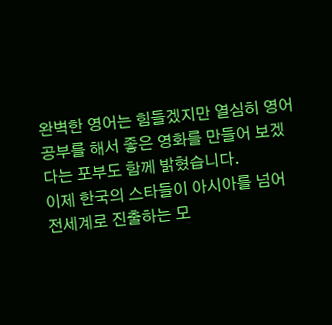완벽한 영어는 힘들겠지만 열심히 영어공부를 해서 좋은 영화를 만들어 보겠다는 포부도 함께 밝혔습니다.
이제 한국의 스타들이 아시아를 넘어 전세계로 진출하는 모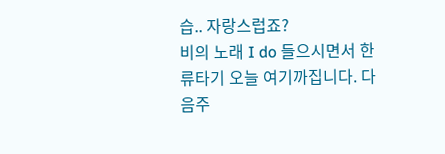습.. 자랑스럽죠?
비의 노래 I do 들으시면서 한류타기 오늘 여기까집니다. 다음주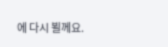에 다시 뵐께요.